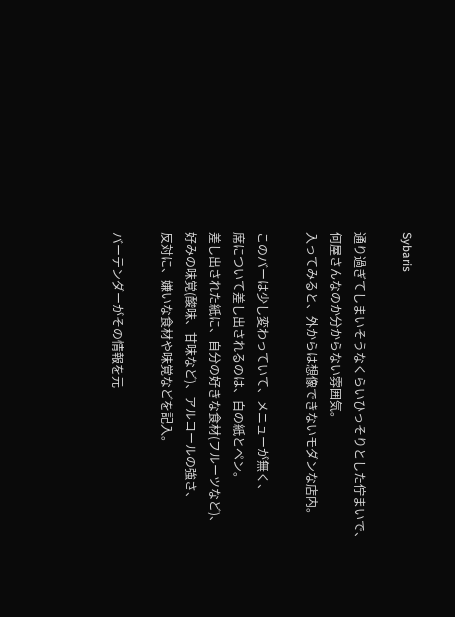Sybaris

通り過ぎてしまいそうなくらいひっそりとした佇まいで、
何屋さんなのか分からない雰囲気。
入ってみると、外からは想像できないモダンな店内。

このバーは少し変わっていて、メニューが無く、
席について差し出されるのは、白の紙とペン。
差し出された紙に、自分の好きな食材(フルーツなど)、
好みの味覚(酸味、甘味など)、アルコールの強さ、
反対に、嫌いな食材や味覚などを記入。

バーテンダーがその情報を元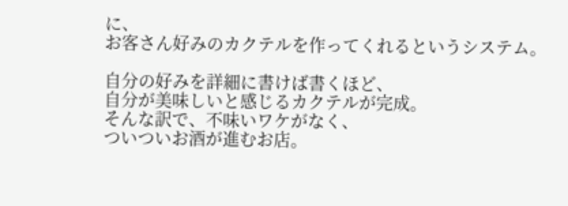に、
お客さん好みのカクテルを作ってくれるというシステム。

自分の好みを詳細に書けば書くほど、
自分が美味しいと感じるカクテルが完成。
そんな訳で、不味いワケがなく、
ついついお酒が進むお店。